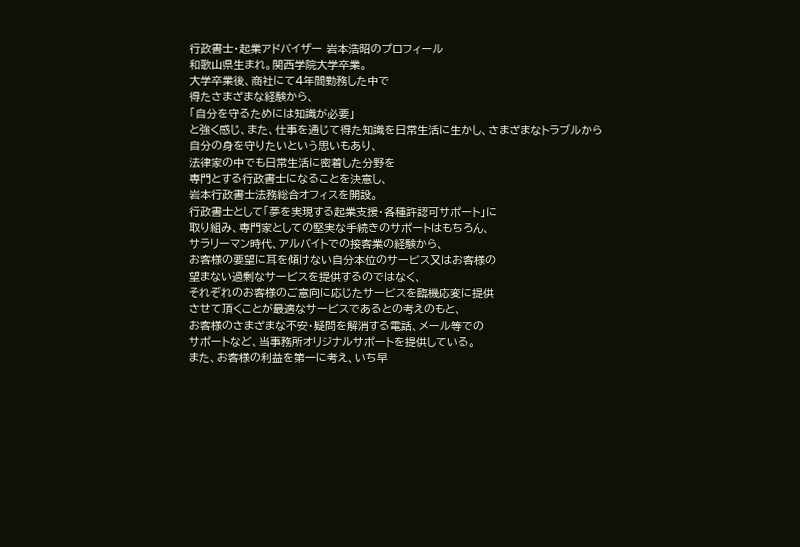行政書士・起業アドバイザー 岩本浩昭のプロフィール
和歌山県生まれ。関西学院大学卒業。
大学卒業後、商社にて4年間勤務した中で
得たさまざまな経験から、
「自分を守るためには知識が必要」
と強く感じ、また、仕事を通じて得た知識を日常生活に生かし、さまざまなトラブルから
自分の身を守りたいという思いもあり、
法律家の中でも日常生活に密着した分野を
専門とする行政書士になることを決意し、
岩本行政書士法務総合オフィスを開設。
行政書士として「夢を実現する起業支援・各種許認可サポート」に
取り組み、専門家としての堅実な手続きのサポートはもちろん、
サラリーマン時代、アルバイトでの接客業の経験から、
お客様の要望に耳を傾けない自分本位のサービス又はお客様の
望まない過剰なサービスを提供するのではなく、
それぞれのお客様のご意向に応じたサービスを臨機応変に提供
させて頂くことが最適なサービスであるとの考えのもと、
お客様のさまざまな不安・疑問を解消する電話、メール等での
サポートなど、当事務所オリジナルサポートを提供している。
また、お客様の利益を第一に考え、いち早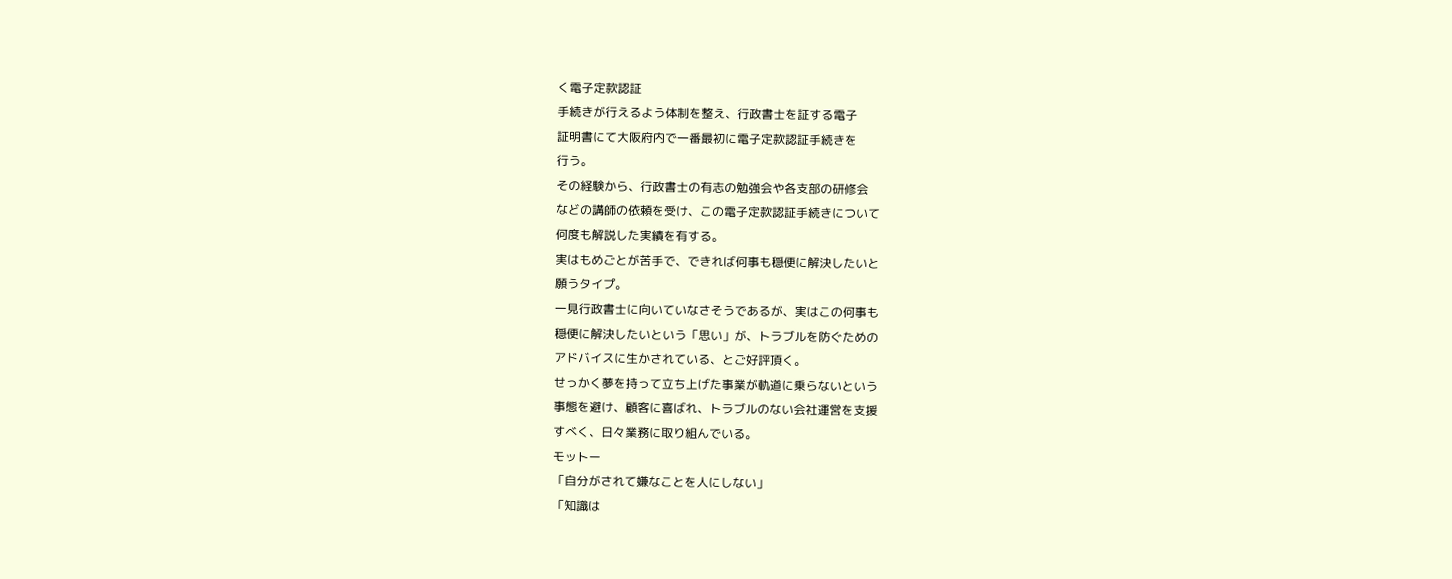く電子定款認証
手続きが行えるよう体制を整え、行政書士を証する電子
証明書にて大阪府内で一番最初に電子定款認証手続きを
行う。
その経験から、行政書士の有志の勉強会や各支部の研修会
などの講師の依頼を受け、この電子定款認証手続きについて
何度も解説した実績を有する。
実はもめごとが苦手で、できれば何事も穏便に解決したいと
願うタイプ。
一見行政書士に向いていなさそうであるが、実はこの何事も
穏便に解決したいという「思い」が、トラブルを防ぐための
アドバイスに生かされている、とご好評頂く。
せっかく夢を持って立ち上げた事業が軌道に乗らないという
事態を避け、顧客に喜ばれ、トラブルのない会社運営を支援
すべく、日々業務に取り組んでいる。
モットー
「自分がされて嫌なことを人にしない」
「知識は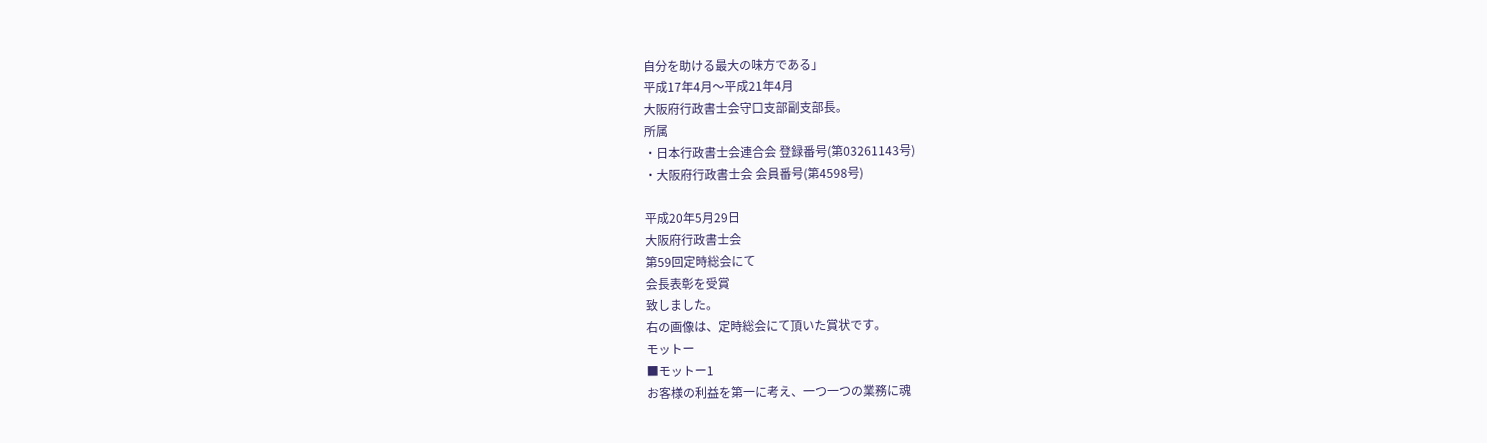自分を助ける最大の味方である」
平成17年4月〜平成21年4月
大阪府行政書士会守口支部副支部長。
所属
・日本行政書士会連合会 登録番号(第03261143号)
・大阪府行政書士会 会員番号(第4598号)

平成20年5月29日
大阪府行政書士会
第59回定時総会にて
会長表彰を受賞
致しました。
右の画像は、定時総会にて頂いた賞状です。
モットー
■モットー1
お客様の利益を第一に考え、一つ一つの業務に魂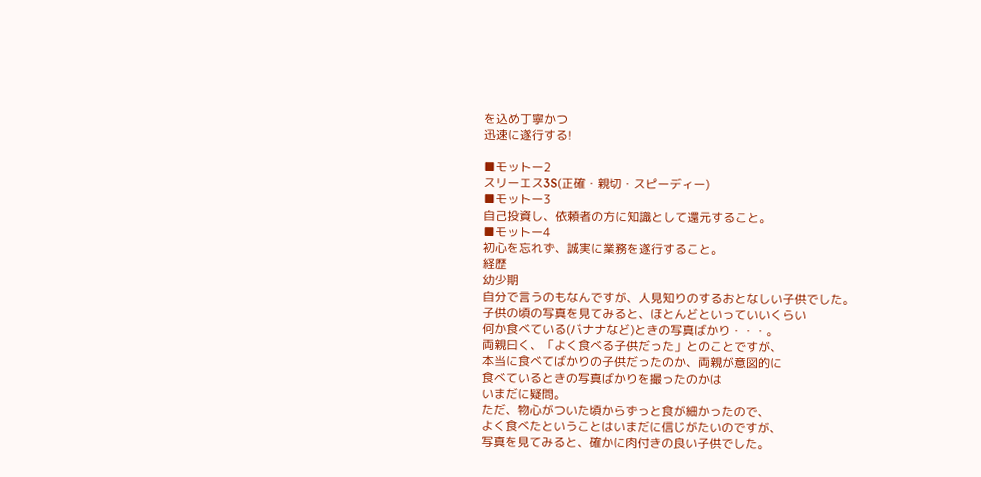を込め丁寧かつ
迅速に遂行する!

■モットー2
スリーエス3S(正確・親切・スピーディー)
■モットー3
自己投資し、依頼者の方に知識として還元すること。
■モットー4
初心を忘れず、誠実に業務を遂行すること。
経歴
幼少期
自分で言うのもなんですが、人見知りのするおとなしい子供でした。
子供の頃の写真を見てみると、ほとんどといっていいくらい
何か食べている(バナナなど)ときの写真ばかり・・・。
両親曰く、「よく食べる子供だった」とのことですが、
本当に食べてばかりの子供だったのか、両親が意図的に
食べているときの写真ばかりを撮ったのかは
いまだに疑問。
ただ、物心がついた頃からずっと食が細かったので、
よく食べたということはいまだに信じがたいのですが、
写真を見てみると、確かに肉付きの良い子供でした。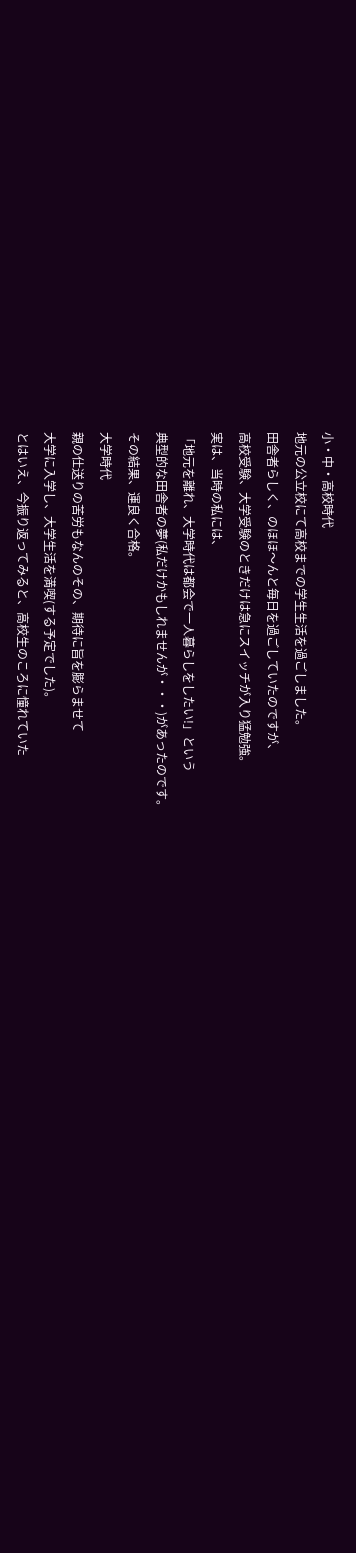小・中・高校時代
地元の公立校にて高校までの学生生活を過ごしました。
田舎者らしく、のほほ〜んと毎日を過ごしていたのですが、
高校受験、大学受験のときだけは急にスイッチが入り猛勉強。
実は、当時の私には、
「地元を離れ、大学時代は都会で一人暮らしをしたい!」という
典型的な田舎者の夢(私だけかもしれませんが・・・)があったのです。
その結果、運良く合格。
大学時代
親の仕送りの苦労もなんのその、期待に旨を膨らませて
大学に入学し、大学生活を満喫(する予定でした)。
とはいえ、今振り返ってみると、高校生のころに憧れていた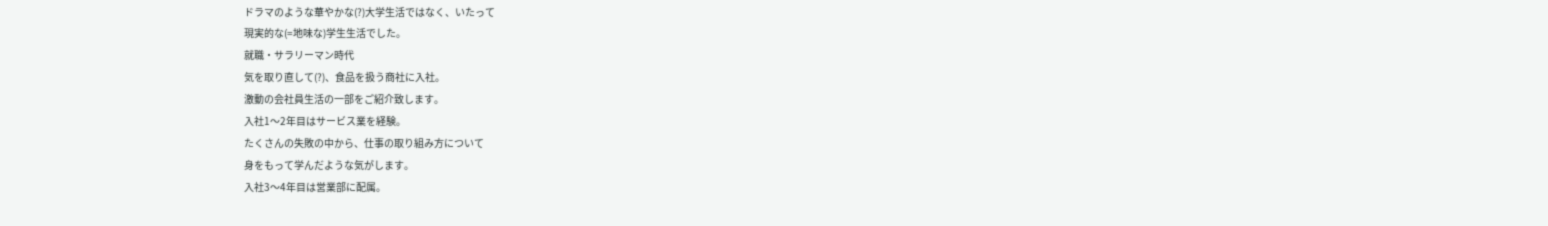ドラマのような華やかな(?)大学生活ではなく、いたって
現実的な(=地味な)学生生活でした。
就職・サラリーマン時代
気を取り直して(?)、食品を扱う商社に入社。
激動の会社員生活の一部をご紹介致します。
入社1〜2年目はサービス業を経験。
たくさんの失敗の中から、仕事の取り組み方について
身をもって学んだような気がします。
入社3〜4年目は営業部に配属。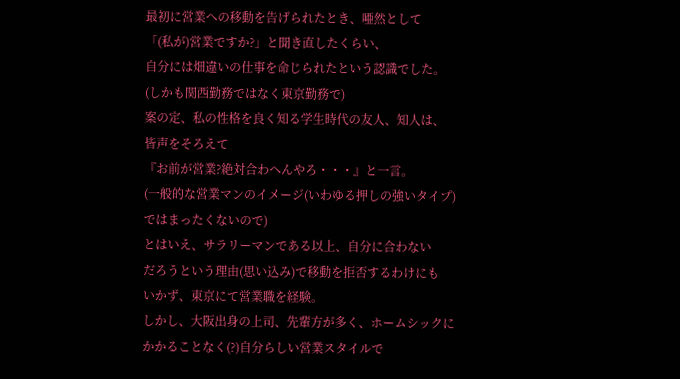最初に営業への移動を告げられたとき、唖然として
「(私が)営業ですか?」と聞き直したくらい、
自分には畑違いの仕事を命じられたという認識でした。
(しかも関西勤務ではなく東京勤務で)
案の定、私の性格を良く知る学生時代の友人、知人は、
皆声をそろえて
『お前が営業?絶対合わへんやろ・・・』と一言。
(一般的な営業マンのイメージ(いわゆる押しの強いタイプ)
ではまったくないので)
とはいえ、サラリーマンである以上、自分に合わない
だろうという理由(思い込み)で移動を拒否するわけにも
いかず、東京にて営業職を経験。
しかし、大阪出身の上司、先輩方が多く、ホームシックに
かかることなく(?)自分らしい営業スタイルで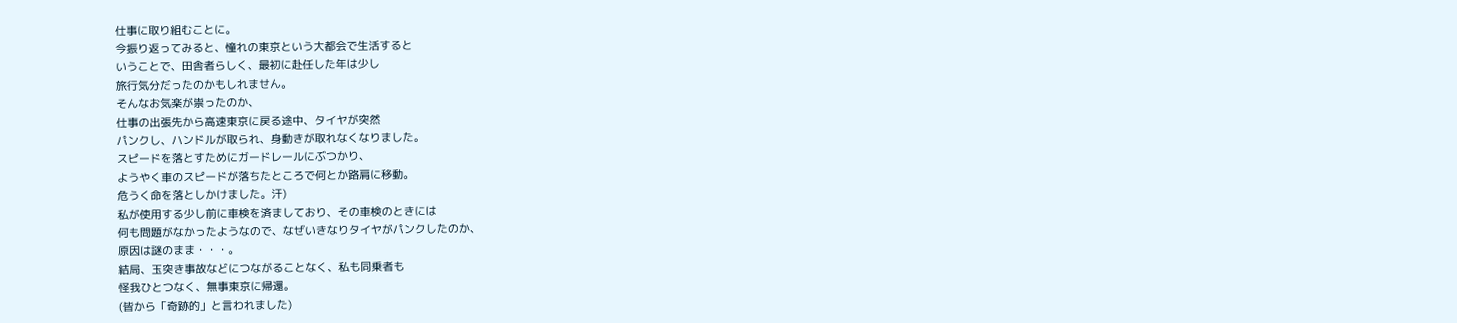仕事に取り組むことに。
今振り返ってみると、憧れの東京という大都会で生活すると
いうことで、田舎者らしく、最初に赴任した年は少し
旅行気分だったのかもしれません。
そんなお気楽が祟ったのか、
仕事の出張先から高速東京に戻る途中、タイヤが突然
パンクし、ハンドルが取られ、身動きが取れなくなりました。
スピードを落とすためにガードレールにぶつかり、
ようやく車のスピードが落ちたところで何とか路肩に移動。
危うく命を落としかけました。汗)
私が使用する少し前に車検を済ましており、その車検のときには
何も問題がなかったようなので、なぜいきなりタイヤがパンクしたのか、
原因は謎のまま・・・。
結局、玉突き事故などにつながることなく、私も同乗者も
怪我ひとつなく、無事東京に帰還。
(皆から「奇跡的」と言われました)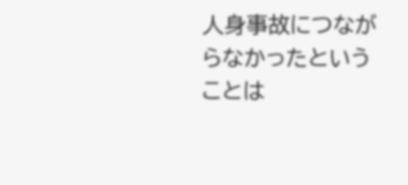人身事故につながらなかったということは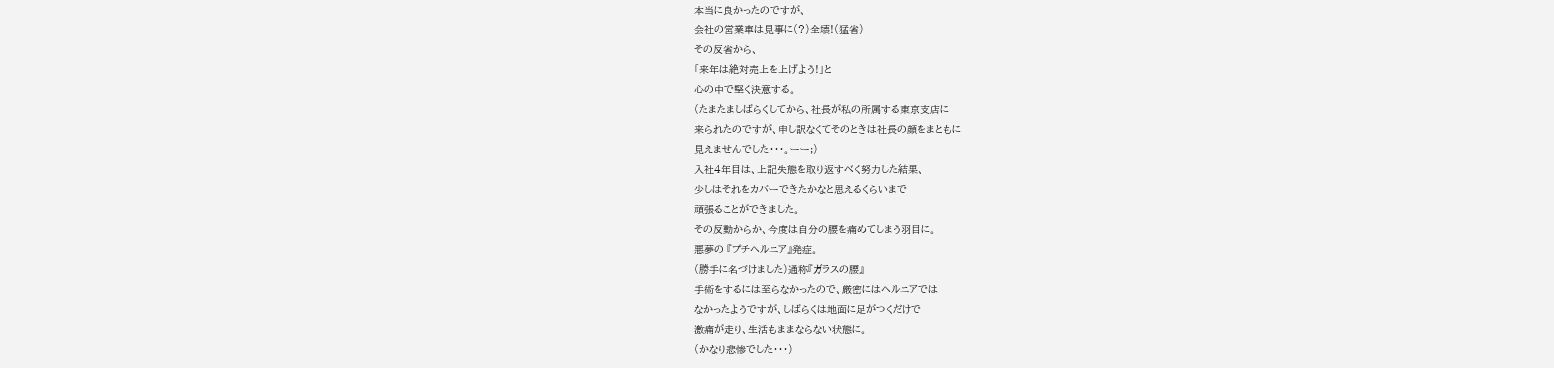本当に良かったのですが、
会社の営業車は見事に(?)全壊!(猛省)
その反省から、
「来年は絶対売上を上げよう!」と
心の中で堅く決意する。
(たまたましばらくしてから、社長が私の所属する東京支店に
来られたのですが、申し訳なくてそのときは社長の顔をまともに
見えませんでした・・・。ーー;)
入社4年目は、上記失態を取り返すべく努力した結果、
少しはそれをカバーできたかなと思えるくらいまで
頑張ることができました。
その反動からか、今度は自分の腰を痛めてしまう羽目に。
悪夢の 『プチヘルニア』発症。
(勝手に名づけました)通称『ガラスの腰』
手術をするには至らなかったので、厳密にはヘルニアでは
なかったようですが、しばらくは地面に足がつくだけで
激痛が走り、生活もままならない状態に。
(かなり悲惨でした・・・)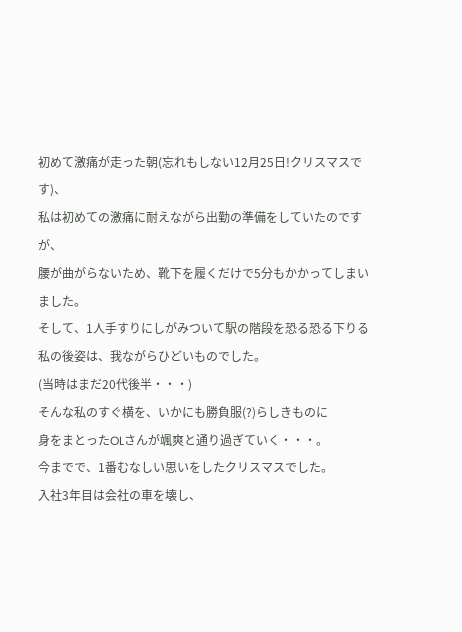初めて激痛が走った朝(忘れもしない12月25日!クリスマスです)、
私は初めての激痛に耐えながら出勤の準備をしていたのですが、
腰が曲がらないため、靴下を履くだけで5分もかかってしまいました。
そして、1人手すりにしがみついて駅の階段を恐る恐る下りる
私の後姿は、我ながらひどいものでした。
(当時はまだ20代後半・・・)
そんな私のすぐ横を、いかにも勝負服(?)らしきものに
身をまとったOLさんが颯爽と通り過ぎていく・・・。
今までで、1番むなしい思いをしたクリスマスでした。
入社3年目は会社の車を壊し、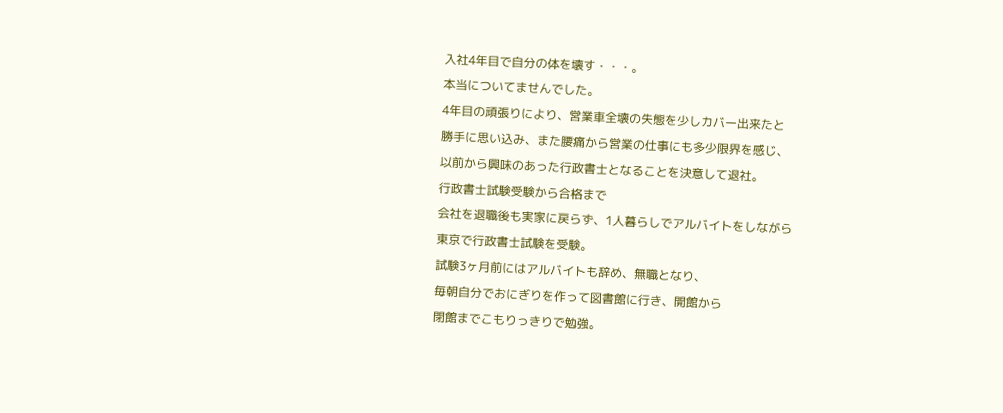入社4年目で自分の体を壊す・・・。
本当についてませんでした。
4年目の頑張りにより、営業車全壊の失態を少しカバー出来たと
勝手に思い込み、また腰痛から営業の仕事にも多少限界を感じ、
以前から興味のあった行政書士となることを決意して退社。
行政書士試験受験から合格まで
会社を退職後も実家に戻らず、1人暮らしでアルバイトをしながら
東京で行政書士試験を受験。
試験3ヶ月前にはアルバイトも辞め、無職となり、
毎朝自分でおにぎりを作って図書館に行き、開館から
閉館までこもりっきりで勉強。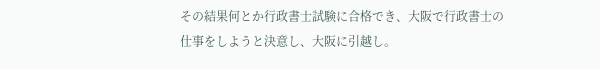その結果何とか行政書士試験に合格でき、大阪で行政書士の
仕事をしようと決意し、大阪に引越し。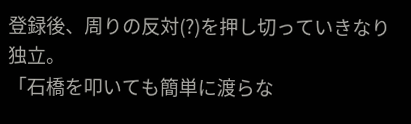登録後、周りの反対(?)を押し切っていきなり独立。
「石橋を叩いても簡単に渡らな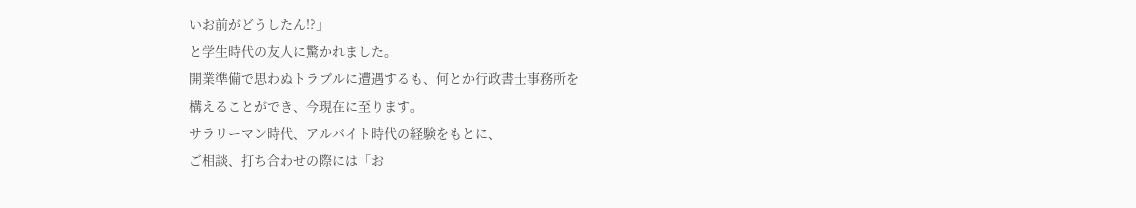いお前がどうしたん!?」
と学生時代の友人に驚かれました。
開業準備で思わぬトラブルに遭遇するも、何とか行政書士事務所を
構えることができ、今現在に至ります。
サラリーマン時代、アルバイト時代の経験をもとに、
ご相談、打ち合わせの際には「お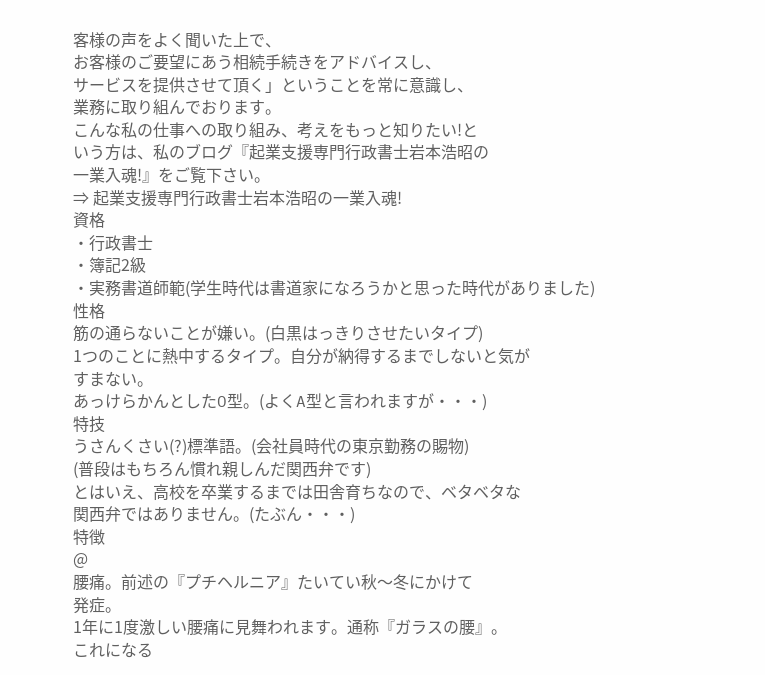客様の声をよく聞いた上で、
お客様のご要望にあう相続手続きをアドバイスし、
サービスを提供させて頂く」ということを常に意識し、
業務に取り組んでおります。
こんな私の仕事への取り組み、考えをもっと知りたい!と
いう方は、私のブログ『起業支援専門行政書士岩本浩昭の
一業入魂!』をご覧下さい。
⇒ 起業支援専門行政書士岩本浩昭の一業入魂!
資格
・行政書士
・簿記2級
・実務書道師範(学生時代は書道家になろうかと思った時代がありました)
性格
筋の通らないことが嫌い。(白黒はっきりさせたいタイプ)
1つのことに熱中するタイプ。自分が納得するまでしないと気が
すまない。
あっけらかんとしたO型。(よくA型と言われますが・・・)
特技
うさんくさい(?)標準語。(会社員時代の東京勤務の賜物)
(普段はもちろん慣れ親しんだ関西弁です)
とはいえ、高校を卒業するまでは田舎育ちなので、ベタベタな
関西弁ではありません。(たぶん・・・)
特徴
@
腰痛。前述の『プチヘルニア』たいてい秋〜冬にかけて
発症。
1年に1度激しい腰痛に見舞われます。通称『ガラスの腰』。
これになる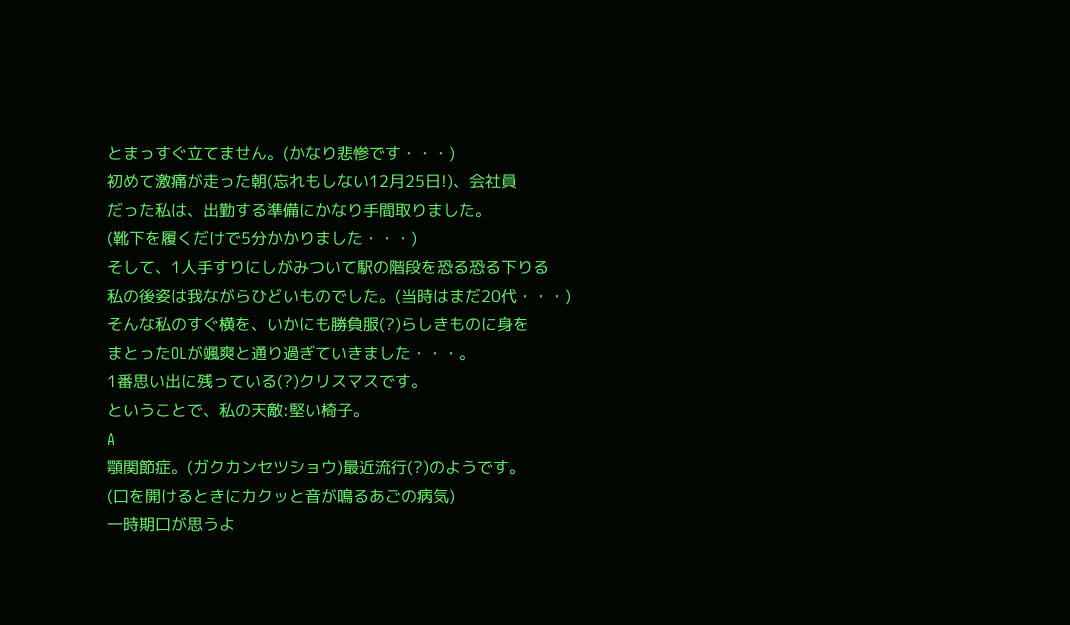とまっすぐ立てません。(かなり悲惨です・・・)
初めて激痛が走った朝(忘れもしない12月25日!)、会社員
だった私は、出勤する準備にかなり手間取りました。
(靴下を履くだけで5分かかりました・・・)
そして、1人手すりにしがみついて駅の階段を恐る恐る下りる
私の後姿は我ながらひどいものでした。(当時はまだ20代・・・)
そんな私のすぐ横を、いかにも勝負服(?)らしきものに身を
まとったOLが颯爽と通り過ぎていきました・・・。
1番思い出に残っている(?)クリスマスです。
ということで、私の天敵:堅い椅子。
A
顎関節症。(ガクカンセツショウ)最近流行(?)のようです。
(口を開けるときにカクッと音が鳴るあごの病気)
一時期口が思うよ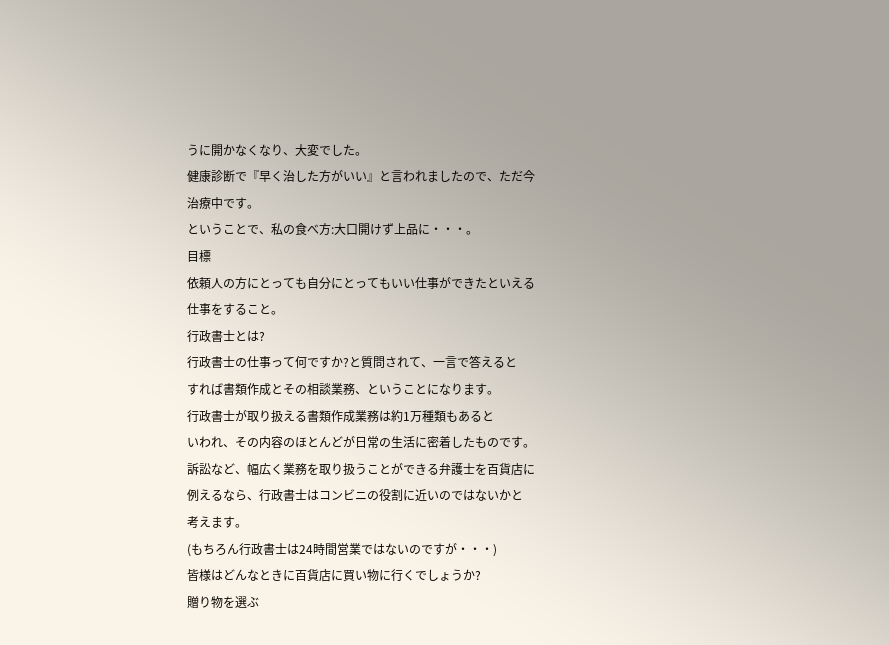うに開かなくなり、大変でした。
健康診断で『早く治した方がいい』と言われましたので、ただ今
治療中です。
ということで、私の食べ方:大口開けず上品に・・・。
目標
依頼人の方にとっても自分にとってもいい仕事ができたといえる
仕事をすること。
行政書士とは?
行政書士の仕事って何ですか?と質問されて、一言で答えると
すれば書類作成とその相談業務、ということになります。
行政書士が取り扱える書類作成業務は約1万種類もあると
いわれ、その内容のほとんどが日常の生活に密着したものです。
訴訟など、幅広く業務を取り扱うことができる弁護士を百貨店に
例えるなら、行政書士はコンビニの役割に近いのではないかと
考えます。
(もちろん行政書士は24時間営業ではないのですが・・・)
皆様はどんなときに百貨店に買い物に行くでしょうか?
贈り物を選ぶ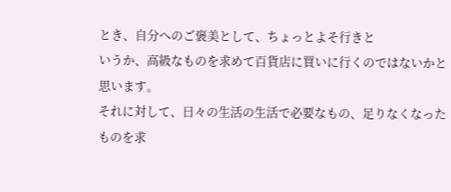とき、自分へのご褒美として、ちょっとよそ行きと
いうか、高級なものを求めて百貨店に買いに行くのではないかと
思います。
それに対して、日々の生活の生活で必要なもの、足りなくなった
ものを求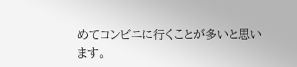めてコンビニに行くことが多いと思います。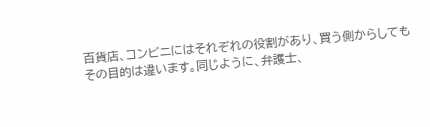百貨店、コンビニにはそれぞれの役割があり、買う側からしても
その目的は違います。同じように、弁護士、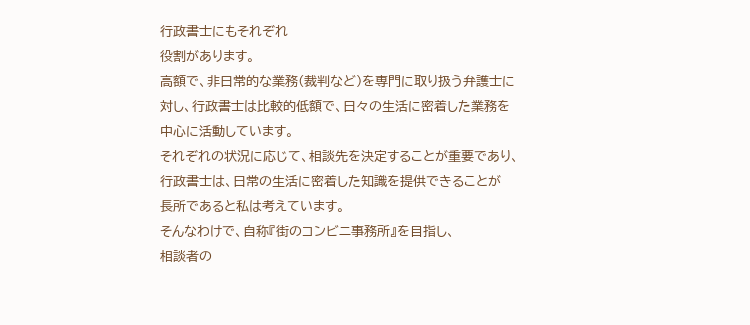行政書士にもそれぞれ
役割があります。
高額で、非日常的な業務(裁判など)を専門に取り扱う弁護士に
対し、行政書士は比較的低額で、日々の生活に密着した業務を
中心に活動しています。
それぞれの状況に応じて、相談先を決定することが重要であり、
行政書士は、日常の生活に密着した知識を提供できることが
長所であると私は考えています。
そんなわけで、自称『街のコンビニ事務所』を目指し、
相談者の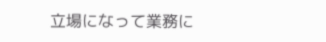立場になって業務に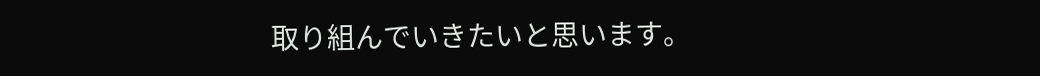取り組んでいきたいと思います。